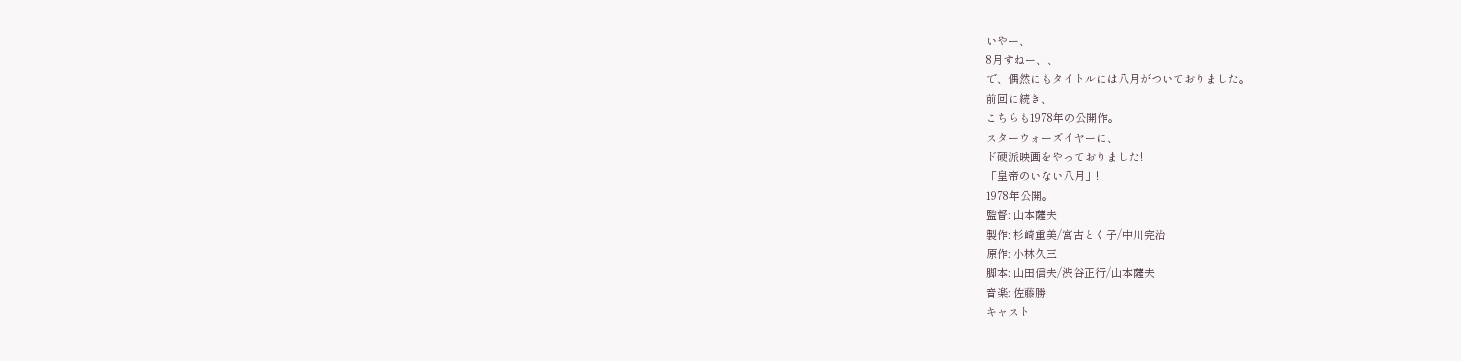いやー、
8月すねー、、
で、偶然にもタイトルには八月がついておりました。
前回に続き、
こちらも1978年の公開作。
スターウォーズイヤーに、
ド硬派映画をやっておりました!
「皇帝のいない八月」!
1978年公開。
監督: 山本薩夫
製作: 杉崎重美/宮古とく子/中川完治
原作: 小林久三
脚本: 山田信夫/渋谷正行/山本薩夫
音楽: 佐藤勝
キャスト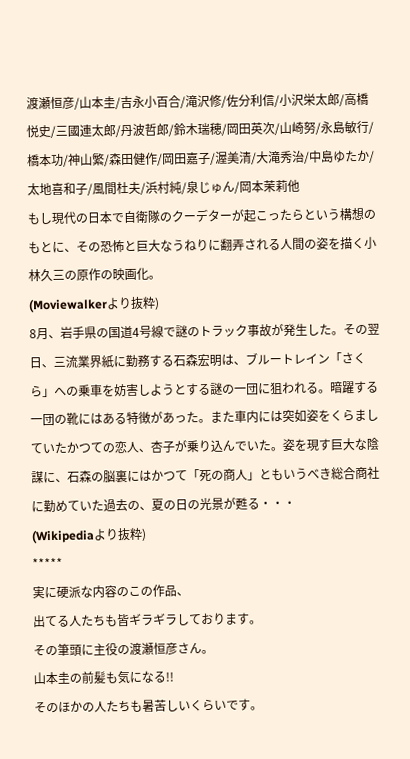渡瀬恒彦/山本圭/吉永小百合/滝沢修/佐分利信/小沢栄太郎/高橋悦史/三國連太郎/丹波哲郎/鈴木瑞穂/岡田英次/山崎努/永島敏行/橋本功/神山繁/森田健作/岡田嘉子/渥美清/大滝秀治/中島ゆたか/太地喜和子/風間杜夫/浜村純/泉じゅん/岡本茉莉他
もし現代の日本で自衛隊のクーデターが起こったらという構想のもとに、その恐怖と巨大なうねりに翻弄される人間の姿を描く小林久三の原作の映画化。
(Moviewalkerより抜粋)
8月、岩手県の国道4号線で謎のトラック事故が発生した。その翌日、三流業界紙に勤務する石森宏明は、ブルートレイン「さくら」への乗車を妨害しようとする謎の一団に狙われる。暗躍する一団の靴にはある特徴があった。また車内には突如姿をくらましていたかつての恋人、杏子が乗り込んでいた。姿を現す巨大な陰謀に、石森の脳裏にはかつて「死の商人」ともいうべき総合商社に勤めていた過去の、夏の日の光景が甦る・・・
(Wikipediaより抜粋)
*****
実に硬派な内容のこの作品、
出てる人たちも皆ギラギラしております。
その筆頭に主役の渡瀬恒彦さん。
山本圭の前髪も気になる!!
そのほかの人たちも暑苦しいくらいです。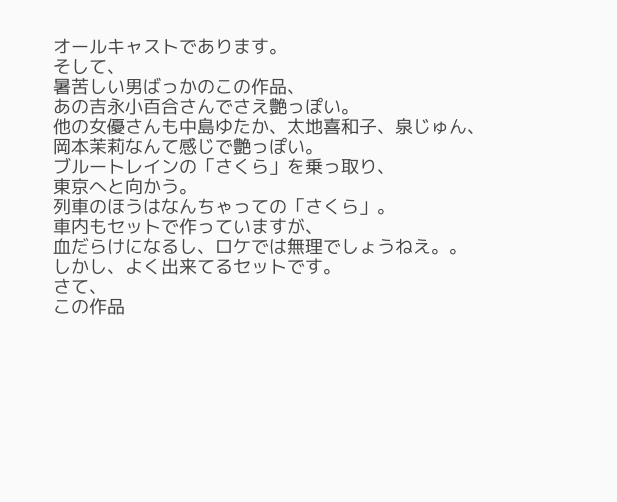オールキャストであります。
そして、
暑苦しい男ばっかのこの作品、
あの吉永小百合さんでさえ艶っぽい。
他の女優さんも中島ゆたか、太地喜和子、泉じゅん、岡本茉莉なんて感じで艶っぽい。
ブルートレインの「さくら」を乗っ取り、
東京へと向かう。
列車のほうはなんちゃっての「さくら」。
車内もセットで作っていますが、
血だらけになるし、ロケでは無理でしょうねえ。。
しかし、よく出来てるセットです。
さて、
この作品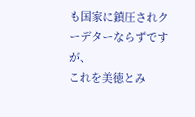も国家に鎮圧されクーデターならずですが、
これを美徳とみ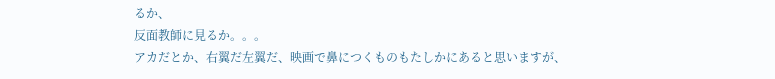るか、
反面教師に見るか。。。
アカだとか、右翼だ左翼だ、映画で鼻につくものもたしかにあると思いますが、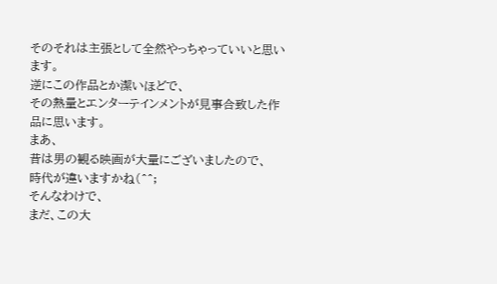そのそれは主張として全然やっちゃっていいと思います。
逆にこの作品とか潔いほどで、
その熱量とエンターテインメントが見事合致した作品に思います。
まあ、
昔は男の観る映画が大量にございましたので、
時代が違いますかね(^^;
そんなわけで、
まだ、この大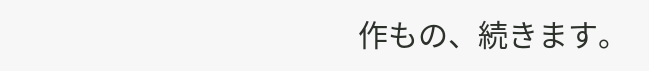作もの、続きます。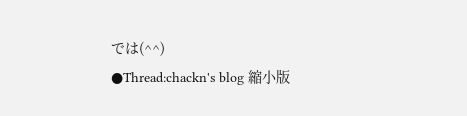では(^^)
●Thread:chackn's blog 縮小版